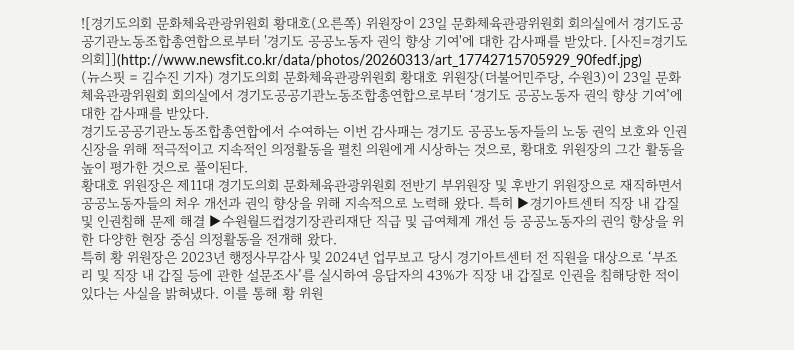![경기도의회 문화체육관광위원회 황대호(오른쪽) 위원장이 23일 문화체육관광위원회 회의실에서 경기도공공기관노동조합총연합으로부터 '경기도 공공노동자 권익 향상 기여'에 대한 감사패를 받았다. [사진=경기도의회]](http://www.newsfit.co.kr/data/photos/20260313/art_17742715705929_90fedf.jpg)
(뉴스핏 = 김수진 기자) 경기도의회 문화체육관광위원회 황대호 위원장(더불어민주당, 수원3)이 23일 문화체육관광위원회 회의실에서 경기도공공기관노동조합총연합으로부터 ‘경기도 공공노동자 권익 향상 기여’에 대한 감사패를 받았다.
경기도공공기관노동조합총연합에서 수여하는 이번 감사패는 경기도 공공노동자들의 노동 권익 보호와 인권 신장을 위해 적극적이고 지속적인 의정활동을 펼친 의원에게 시상하는 것으로, 황대호 위원장의 그간 활동을 높이 평가한 것으로 풀이된다.
황대호 위원장은 제11대 경기도의회 문화체육관광위원회 전반기 부위원장 및 후반기 위원장으로 재직하면서 공공노동자들의 처우 개선과 권익 향상을 위해 지속적으로 노력해 왔다. 특히 ▶경기아트센터 직장 내 갑질 및 인권침해 문제 해결 ▶수원월드컵경기장관리재단 직급 및 급여체계 개선 등 공공노동자의 권익 향상을 위한 다양한 현장 중심 의정활동을 전개해 왔다.
특히 황 위원장은 2023년 행정사무감사 및 2024년 업무보고 당시 경기아트센터 전 직원을 대상으로 ‘부조리 및 직장 내 갑질 등에 관한 설문조사’를 실시하여 응답자의 43%가 직장 내 갑질로 인권을 침해당한 적이 있다는 사실을 밝혀냈다. 이를 통해 황 위원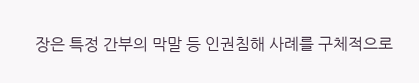장은 특정 간부의 막말 등 인권침해 사례를 구체적으로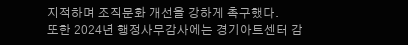지적하며 조직문화 개선을 강하게 촉구했다.
또한 2024년 행정사무감사에는 경기아트센터 감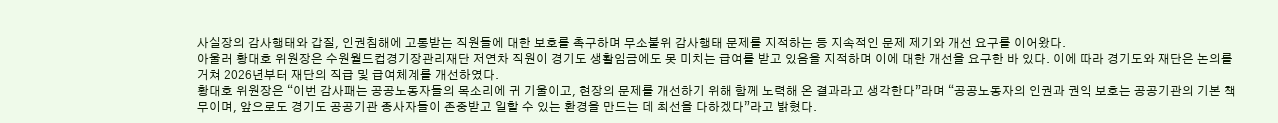사실장의 감사행태와 갑질, 인권침해에 고통받는 직원들에 대한 보호를 촉구하며 무소불위 감사행태 문제를 지적하는 등 지속적인 문제 제기와 개선 요구를 이어왔다.
아울러 황대호 위원장은 수원월드컵경기장관리재단 저연차 직원이 경기도 생활임금에도 못 미치는 급여를 받고 있음을 지적하며 이에 대한 개선을 요구한 바 있다. 이에 따라 경기도와 재단은 논의를 거쳐 2026년부터 재단의 직급 및 급여체계를 개선하였다.
황대호 위원장은 “이번 감사패는 공공노동자들의 목소리에 귀 기울이고, 현장의 문제를 개선하기 위해 함께 노력해 온 결과라고 생각한다”라며 “공공노동자의 인권과 권익 보호는 공공기관의 기본 책무이며, 앞으로도 경기도 공공기관 종사자들이 존중받고 일할 수 있는 환경을 만드는 데 최선을 다하겠다”라고 밝혔다.